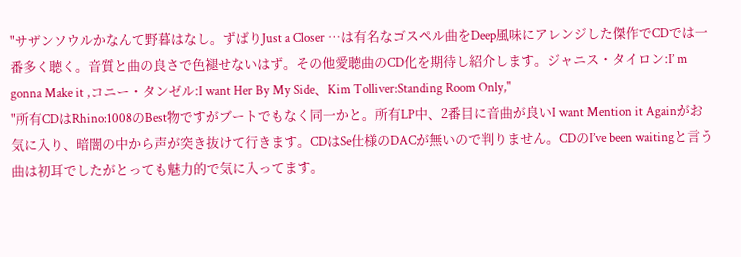"サザンソウルかなんて野暮はなし。ずばりJust a Closer …は有名なゴスペル曲をDeep風味にアレンジした傑作でCDでは一番多く聴く。音質と曲の良さで色褪せないはず。その他愛聴曲のCD化を期待し紹介します。ジャニス・タイロン:I’ m gonna Make it ,コニー・タンゼル:I want Her By My Side、Kim Tolliver:Standing Room Only,"
"所有CDはRhino:1008のBest物ですがブートでもなく同一かと。所有LP中、2番目に音曲が良いI want Mention it Againがお気に入り、暗闇の中から声が突き抜けて行きます。CDはSe仕様のDACが無いので判りません。CDのI’ve been waitingと言う曲は初耳でしたがとっても魅力的で気に入ってます。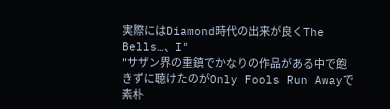実際にはDiamond時代の出来が良くThe Bells…、I"
"サザン界の重鎮でかなりの作品がある中で飽きずに聴けたのがOnly Fools Run Awayで素朴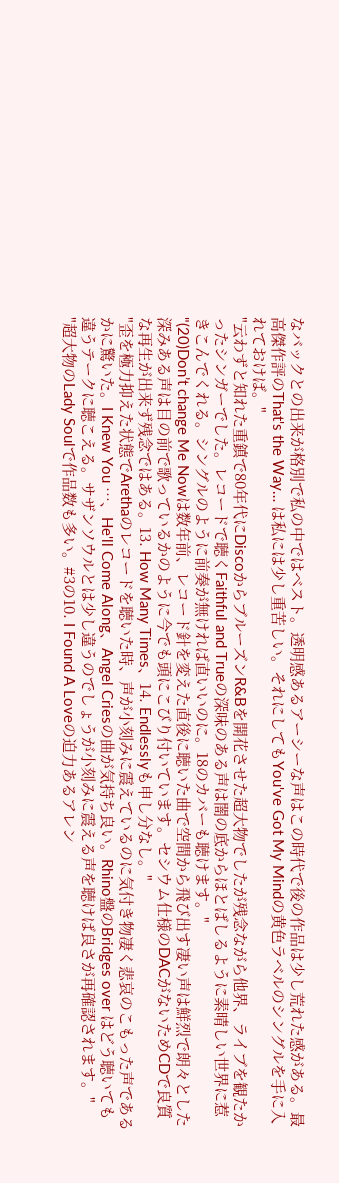なバックとの出来が格別で私の中ではベスト。透明感あるアーシーな声はこの時代で後の作品は少し荒れた感がある。最高傑作評のThat's the Way… は私には少し重苦しい。それにしてもYou've Got My Mindの黄色ラベルのシングルを手に入れておけば。"
"云わずと知れた重鎮で80年代にDiscoからブルーズンR&Bを開花させた超大物でしたが残念ながら他界、ライブを観たかったシンガーでした。レコードで聴くFaithful and Trueの深味のある声は闇の底からほとばしるように素晴しい世界に惹きこんでくれる。シングルのように前奏が無ければ直いいのに。18のカバーも聴けます。"
"(20)Don’t change Me Nowは数年前、レコード針を変えた直後に聴いた曲で空間から飛び出す凄い声は鮮烈で朗々とした深みある声は目の前で歌っているかのように今でも頭にこびり付いています。セシウム仕様のDACがないためCDで良質な再生が出来ず残念ではある。13. How Many Times、14. Endlesslyも申し分なし。"
"歪を極力抑えた状態でArethaのレコードを聴いた時、声が小刻みに震えているのに気付き物凄く悲哀のこもった声であるかに驚いた。I Knew You …、He'll Come Along、Angel Criesの曲が気持ち良い。Rhino盤のBridges over はどう聴いても違うテークに聴こえる。サザンソウルとは少し違うのでしょうが小刻みに震える声を聴けば良さが再確認されます。"
"超大物のLady Soulで作品数も多い。#3の10. I Found A Loveの迫力あるアレン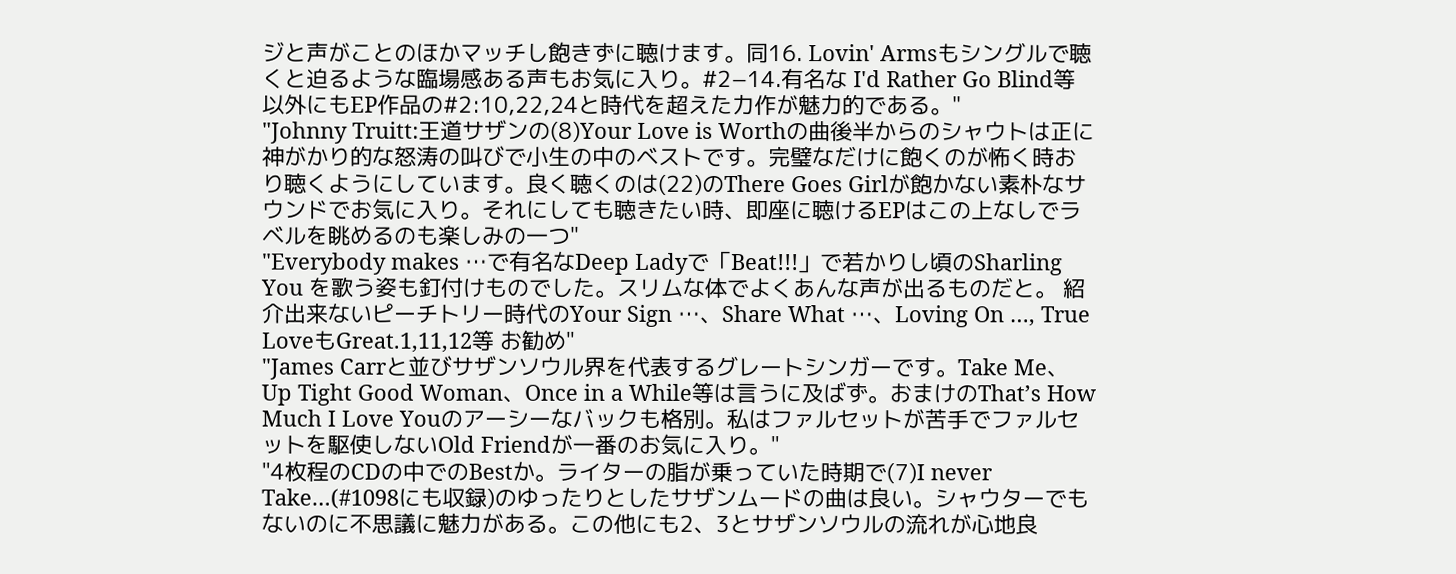ジと声がことのほかマッチし飽きずに聴けます。同16. Lovin' Armsもシングルで聴くと迫るような臨場感ある声もお気に入り。#2−14.有名な I'd Rather Go Blind等以外にもEP作品の#2:10,22,24と時代を超えた力作が魅力的である。"
"Johnny Truitt:王道サザンの(8)Your Love is Worthの曲後半からのシャウトは正に神がかり的な怒涛の叫びで小生の中のベストです。完璧なだけに飽くのが怖く時おり聴くようにしています。良く聴くのは(22)のThere Goes Girlが飽かない素朴なサウンドでお気に入り。それにしても聴きたい時、即座に聴けるEPはこの上なしでラベルを眺めるのも楽しみの一つ"
"Everybody makes …で有名なDeep Ladyで「Beat!!!」で若かりし頃のSharling You を歌う姿も釘付けものでした。スリムな体でよくあんな声が出るものだと。 紹介出来ないピーチトリー時代のYour Sign …、Share What …、Loving On …, True LoveもGreat.1,11,12等 お勧め"
"James Carrと並びサザンソウル界を代表するグレートシンガーです。Take Me、Up Tight Good Woman、Once in a While等は言うに及ばず。おまけのThat’s How Much I Love Youのアーシーなバックも格別。私はファルセットが苦手でファルセットを駆使しないOld Friendが一番のお気に入り。"
"4枚程のCDの中でのBestか。ライターの脂が乗っていた時期で(7)I never Take…(#1098にも収録)のゆったりとしたサザンムードの曲は良い。シャウターでもないのに不思議に魅力がある。この他にも2、3とサザンソウルの流れが心地良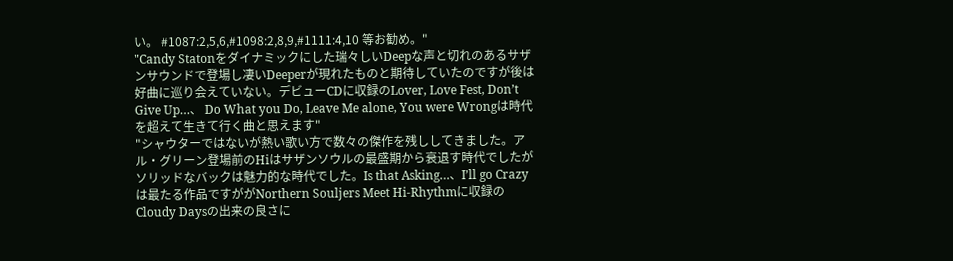い。 #1087:2,5,6,#1098:2,8,9,#1111:4,10 等お勧め。"
"Candy Statonをダイナミックにした瑞々しいDeepな声と切れのあるサザンサウンドで登場し凄いDeeperが現れたものと期待していたのですが後は好曲に巡り会えていない。デビューCDに収録のLover, Love Fest, Don’t Give Up…、 Do What you Do, Leave Me alone, You were Wrongは時代を超えて生きて行く曲と思えます"
"シャウターではないが熱い歌い方で数々の傑作を残ししてきました。アル・グリーン登場前のHiはサザンソウルの最盛期から衰退す時代でしたがソリッドなバックは魅力的な時代でした。Is that Asking…、I’ll go Crazyは最たる作品ですががNorthern Souljers Meet Hi-Rhythmに収録のCloudy Daysの出来の良さに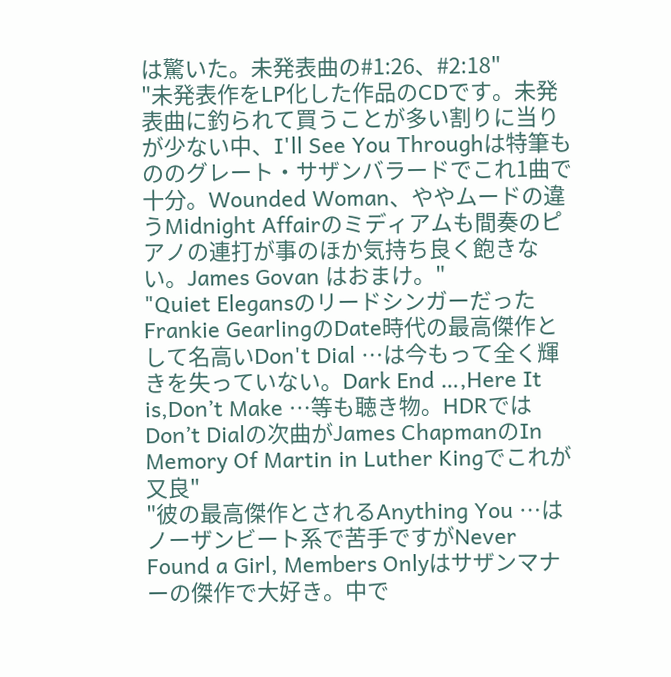は驚いた。未発表曲の#1:26、#2:18"
"未発表作をLP化した作品のCDです。未発表曲に釣られて買うことが多い割りに当りが少ない中、I'll See You Throughは特筆もののグレート・サザンバラードでこれ1曲で十分。Wounded Woman、ややムードの違うMidnight Affairのミディアムも間奏のピアノの連打が事のほか気持ち良く飽きない。James Govan はおまけ。"
"Quiet ElegansのリードシンガーだったFrankie GearlingのDate時代の最高傑作として名高いDon't Dial …は今もって全く輝きを失っていない。Dark End …,Here It is,Don’t Make …等も聴き物。HDRではDon’t Dialの次曲がJames ChapmanのIn Memory Of Martin in Luther Kingでこれが又良"
"彼の最高傑作とされるAnything You …はノーザンビート系で苦手ですがNever Found a Girl, Members Onlyはサザンマナーの傑作で大好き。中で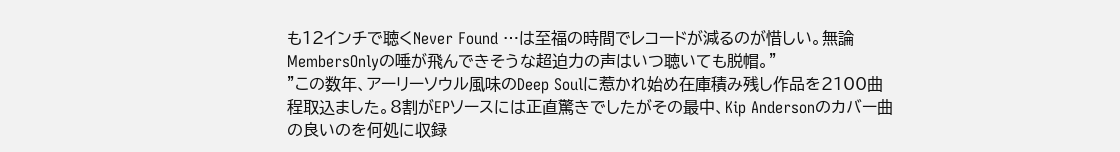も12インチで聴くNever Found …は至福の時間でレコードが減るのが惜しい。無論MembersOnlyの唾が飛んできそうな超迫力の声はいつ聴いても脱帽。"
"この数年、アーリーソウル風味のDeep Soulに惹かれ始め在庫積み残し作品を2100曲程取込ました。8割がEPソースには正直驚きでしたがその最中、Kip Andersonのカバー曲の良いのを何処に収録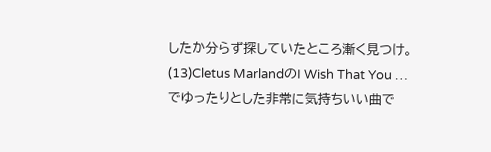したか分らず探していたところ漸く見つけ。(13)Cletus MarlandのI Wish That You …でゆったりとした非常に気持ちいい曲で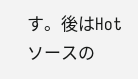す。後はHot ソースの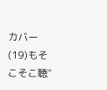カバー(19)もそこそこ聴"